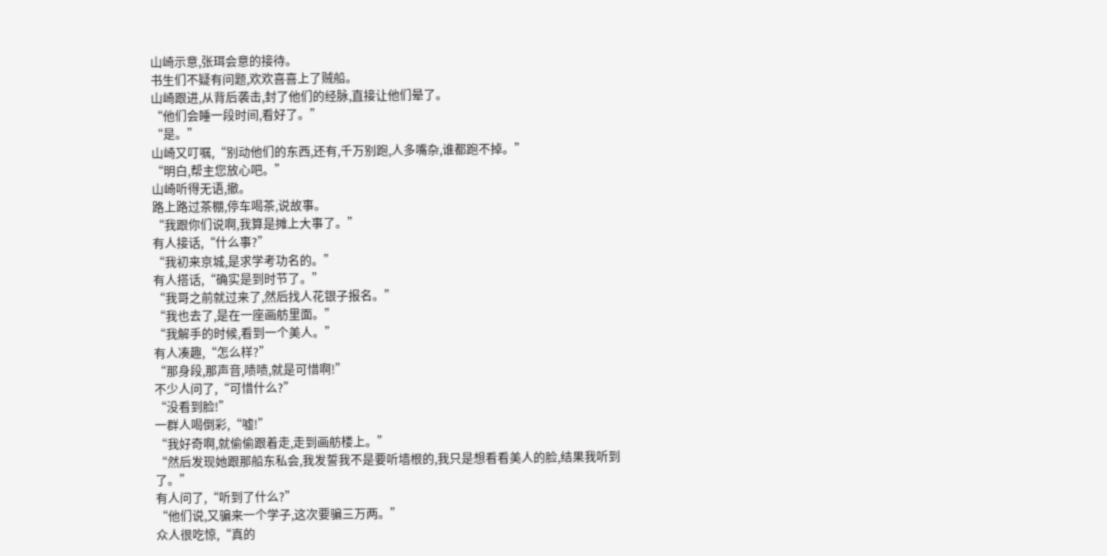山崎示意,张珥会意的接待。
书生们不疑有问题,欢欢喜喜上了贼船。
山崎跟进,从背后袭击,封了他们的经脉,直接让他们晕了。
“他们会睡一段时间,看好了。”
“是。”
山崎又叮嘱,“别动他们的东西,还有,千万别跑,人多嘴杂,谁都跑不掉。”
“明白,帮主您放心吧。”
山崎听得无语,撤。
路上路过茶棚,停车喝茶,说故事。
“我跟你们说啊,我算是摊上大事了。”
有人接话,“什么事?”
“我初来京城,是求学考功名的。”
有人搭话,“确实是到时节了。”
“我哥之前就过来了,然后找人花银子报名。”
“我也去了,是在一座画舫里面。”
“我解手的时候,看到一个美人。”
有人凑趣,“怎么样?”
“那身段,那声音,啧啧,就是可惜啊!”
不少人问了,“可惜什么?”
“没看到脸!”
一群人喝倒彩,“嘘!”
“我好奇啊,就偷偷跟着走,走到画舫楼上。”
“然后发现她跟那船东私会,我发誓我不是要听墙根的,我只是想看看美人的脸,结果我听到了。”
有人问了,“听到了什么?”
“他们说,又骗来一个学子,这次要骗三万两。”
众人很吃惊,“真的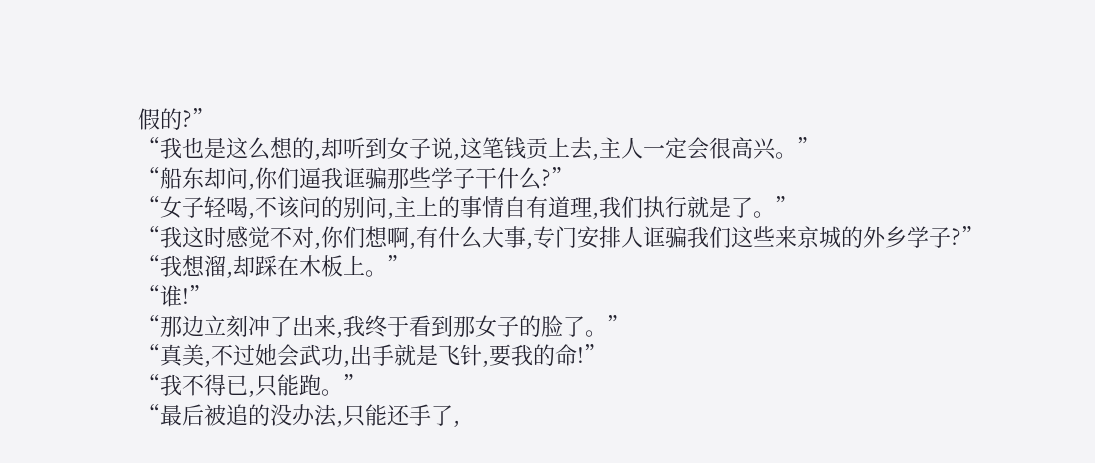假的?”
“我也是这么想的,却听到女子说,这笔钱贡上去,主人一定会很高兴。”
“船东却问,你们逼我诓骗那些学子干什么?”
“女子轻喝,不该问的别问,主上的事情自有道理,我们执行就是了。”
“我这时感觉不对,你们想啊,有什么大事,专门安排人诓骗我们这些来京城的外乡学子?”
“我想溜,却踩在木板上。”
“谁!”
“那边立刻冲了出来,我终于看到那女子的脸了。”
“真美,不过她会武功,出手就是飞针,要我的命!”
“我不得已,只能跑。”
“最后被追的没办法,只能还手了,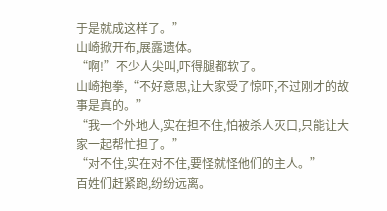于是就成这样了。”
山崎掀开布,展露遗体。
“啊!”不少人尖叫,吓得腿都软了。
山崎抱拳,“不好意思,让大家受了惊吓,不过刚才的故事是真的。”
“我一个外地人,实在担不住,怕被杀人灭口,只能让大家一起帮忙担了。”
“对不住,实在对不住,要怪就怪他们的主人。”
百姓们赶紧跑,纷纷远离。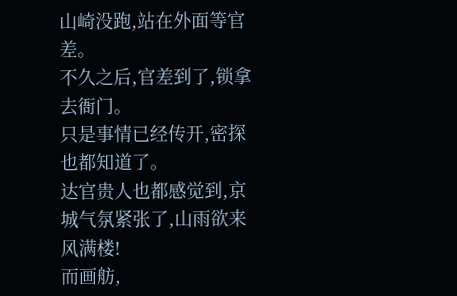山崎没跑,站在外面等官差。
不久之后,官差到了,锁拿去衙门。
只是事情已经传开,密探也都知道了。
达官贵人也都感觉到,京城气氛紧张了,山雨欲来风满楼!
而画舫,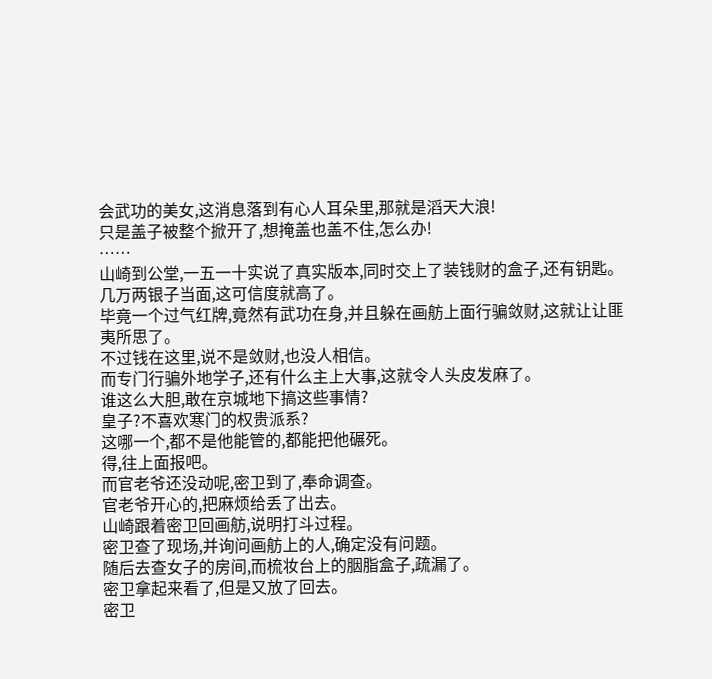会武功的美女,这消息落到有心人耳朵里,那就是滔天大浪!
只是盖子被整个掀开了,想掩盖也盖不住,怎么办!
……
山崎到公堂,一五一十实说了真实版本,同时交上了装钱财的盒子,还有钥匙。
几万两银子当面,这可信度就高了。
毕竟一个过气红牌,竟然有武功在身,并且躲在画舫上面行骗敛财,这就让让匪夷所思了。
不过钱在这里,说不是敛财,也没人相信。
而专门行骗外地学子,还有什么主上大事,这就令人头皮发麻了。
谁这么大胆,敢在京城地下搞这些事情?
皇子?不喜欢寒门的权贵派系?
这哪一个,都不是他能管的,都能把他碾死。
得,往上面报吧。
而官老爷还没动呢,密卫到了,奉命调查。
官老爷开心的,把麻烦给丢了出去。
山崎跟着密卫回画舫,说明打斗过程。
密卫查了现场,并询问画舫上的人,确定没有问题。
随后去查女子的房间,而梳妆台上的胭脂盒子,疏漏了。
密卫拿起来看了,但是又放了回去。
密卫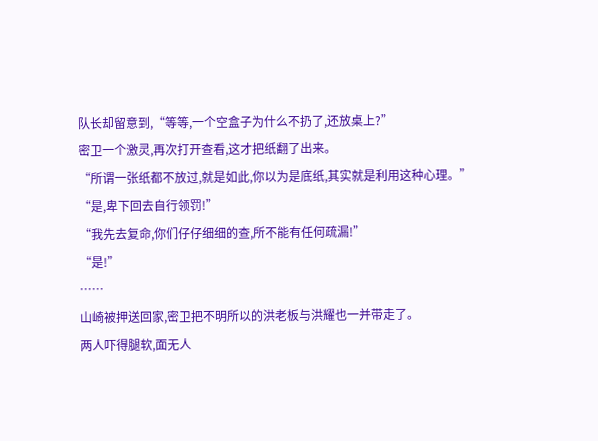队长却留意到,“等等,一个空盒子为什么不扔了,还放桌上?”
密卫一个激灵,再次打开查看,这才把纸翻了出来。
“所谓一张纸都不放过,就是如此,你以为是底纸,其实就是利用这种心理。”
“是,卑下回去自行领罚!”
“我先去复命,你们仔仔细细的查,所不能有任何疏漏!”
“是!”
……
山崎被押送回家,密卫把不明所以的洪老板与洪耀也一并带走了。
两人吓得腿软,面无人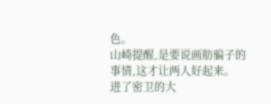色。
山崎提醒,是要说画舫骗子的事情,这才让两人好起来。
进了密卫的大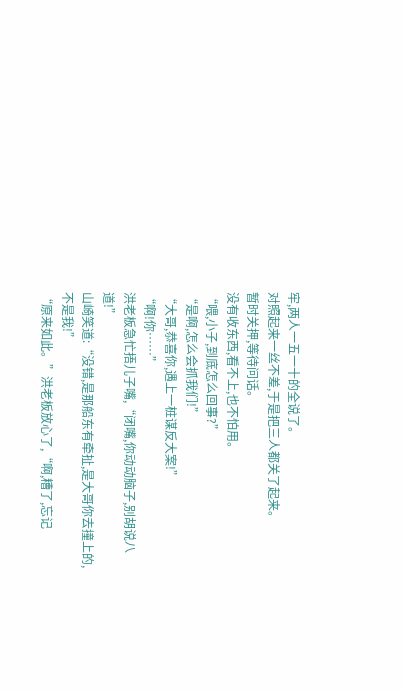牢,两人一五一十的全说了。
对照起来一丝不差,于是把三人都关了起来。
暂时关押,等待问话。
没有收东西,看不上,也不怕用。
“喂,小子,到底怎么回事?”
“是啊,怎么会抓我们!”
“大哥,恭喜你,遇上一桩谋反大案!”
“啊!你……”
洪老板急忙捂儿子嘴,“闭嘴,你动动脑子,别胡说八道!”
山崎笑道:“没错,是那船东有牵扯,是大哥你去撞上的,不是我!”
“原来如此。”洪老板放心了,“啊,糟了,忘记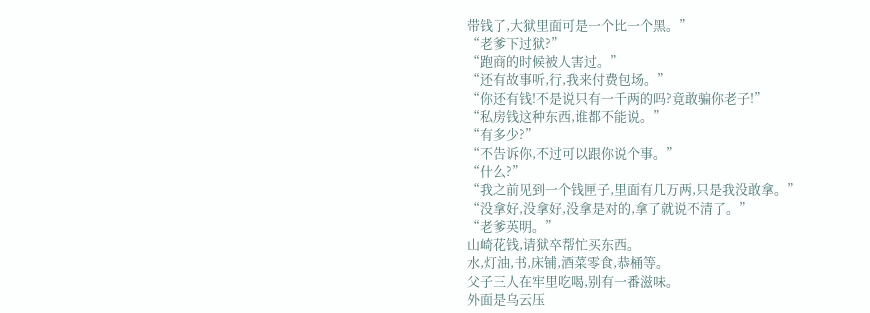带钱了,大狱里面可是一个比一个黑。”
“老爹下过狱?”
“跑商的时候被人害过。”
“还有故事听,行,我来付费包场。”
“你还有钱!不是说只有一千两的吗?竟敢骗你老子!”
“私房钱这种东西,谁都不能说。”
“有多少?”
“不告诉你,不过可以跟你说个事。”
“什么?”
“我之前见到一个钱匣子,里面有几万两,只是我没敢拿。”
“没拿好,没拿好,没拿是对的,拿了就说不清了。”
“老爹英明。”
山崎花钱,请狱卒帮忙买东西。
水,灯油,书,床铺,酒菜零食,恭桶等。
父子三人在牢里吃喝,别有一番滋味。
外面是乌云压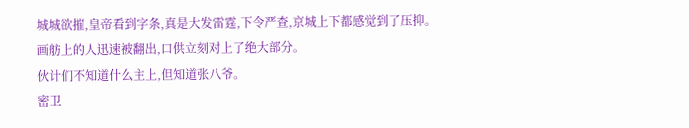城城欲摧,皇帝看到字条,真是大发雷霆,下令严查,京城上下都感觉到了压抑。
画舫上的人迅速被翻出,口供立刻对上了绝大部分。
伙计们不知道什么主上,但知道张八爷。
密卫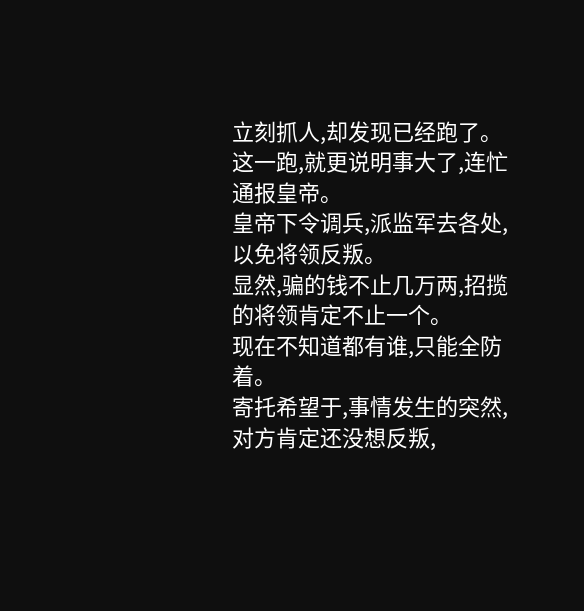立刻抓人,却发现已经跑了。
这一跑,就更说明事大了,连忙通报皇帝。
皇帝下令调兵,派监军去各处,以免将领反叛。
显然,骗的钱不止几万两,招揽的将领肯定不止一个。
现在不知道都有谁,只能全防着。
寄托希望于,事情发生的突然,对方肯定还没想反叛,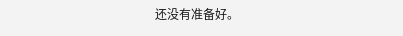还没有准备好。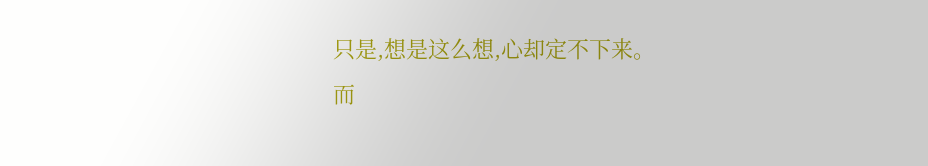只是,想是这么想,心却定不下来。
而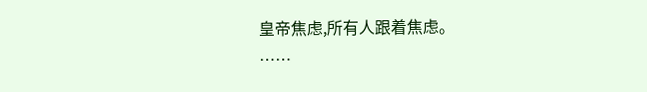皇帝焦虑,所有人跟着焦虑。
……